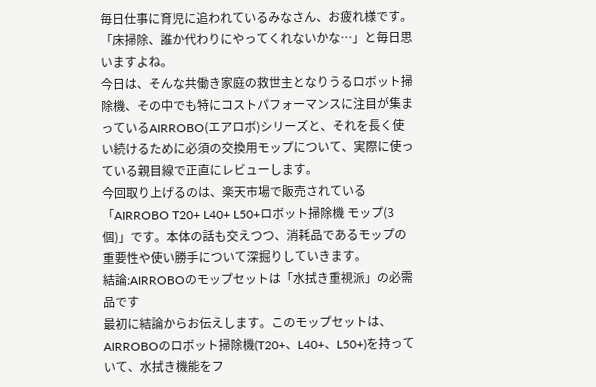毎日仕事に育児に追われているみなさん、お疲れ様です。「床掃除、誰か代わりにやってくれないかな…」と毎日思いますよね。
今日は、そんな共働き家庭の救世主となりうるロボット掃除機、その中でも特にコストパフォーマンスに注目が集まっているAIRROBO(エアロボ)シリーズと、それを長く使い続けるために必須の交換用モップについて、実際に使っている親目線で正直にレビューします。
今回取り上げるのは、楽天市場で販売されている「AIRROBO T20+ L40+ L50+ロボット掃除機 モップ(3個)」です。本体の話も交えつつ、消耗品であるモップの重要性や使い勝手について深掘りしていきます。
結論:AIRROBOのモップセットは「水拭き重視派」の必需品です
最初に結論からお伝えします。このモップセットは、AIRROBOのロボット掃除機(T20+、L40+、L50+)を持っていて、水拭き機能をフ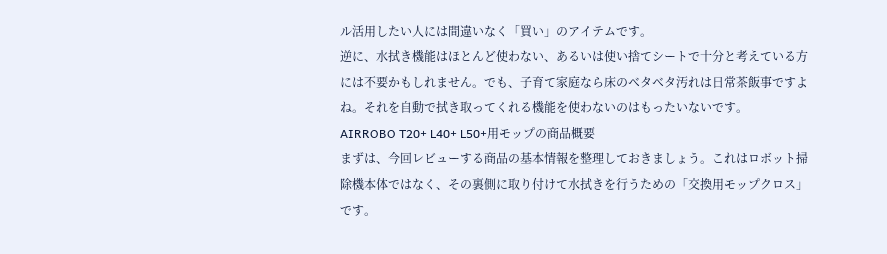ル活用したい人には間違いなく「買い」のアイテムです。
逆に、水拭き機能はほとんど使わない、あるいは使い捨てシートで十分と考えている方には不要かもしれません。でも、子育て家庭なら床のベタベタ汚れは日常茶飯事ですよね。それを自動で拭き取ってくれる機能を使わないのはもったいないです。
AIRROBO T20+ L40+ L50+用モップの商品概要
まずは、今回レビューする商品の基本情報を整理しておきましょう。これはロボット掃除機本体ではなく、その裏側に取り付けて水拭きを行うための「交換用モップクロス」です。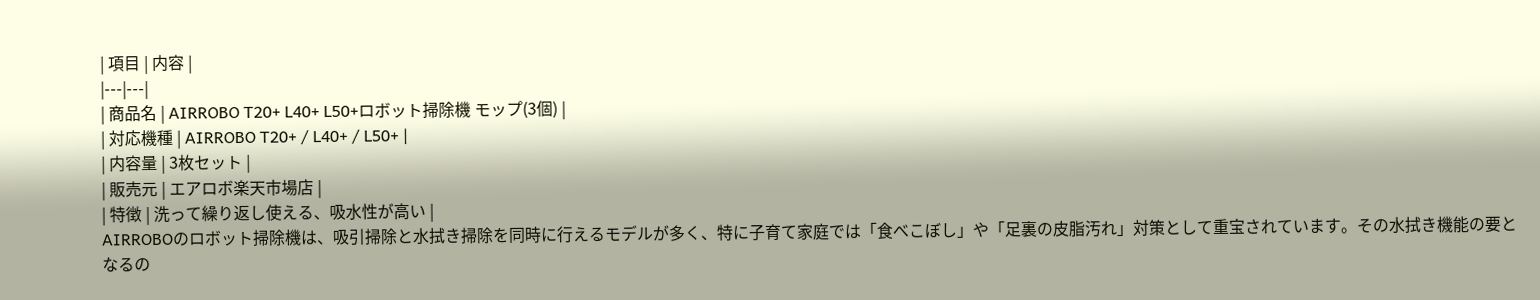| 項目 | 内容 |
|---|---|
| 商品名 | AIRROBO T20+ L40+ L50+ロボット掃除機 モップ(3個) |
| 対応機種 | AIRROBO T20+ / L40+ / L50+ |
| 内容量 | 3枚セット |
| 販売元 | エアロボ楽天市場店 |
| 特徴 | 洗って繰り返し使える、吸水性が高い |
AIRROBOのロボット掃除機は、吸引掃除と水拭き掃除を同時に行えるモデルが多く、特に子育て家庭では「食べこぼし」や「足裏の皮脂汚れ」対策として重宝されています。その水拭き機能の要となるの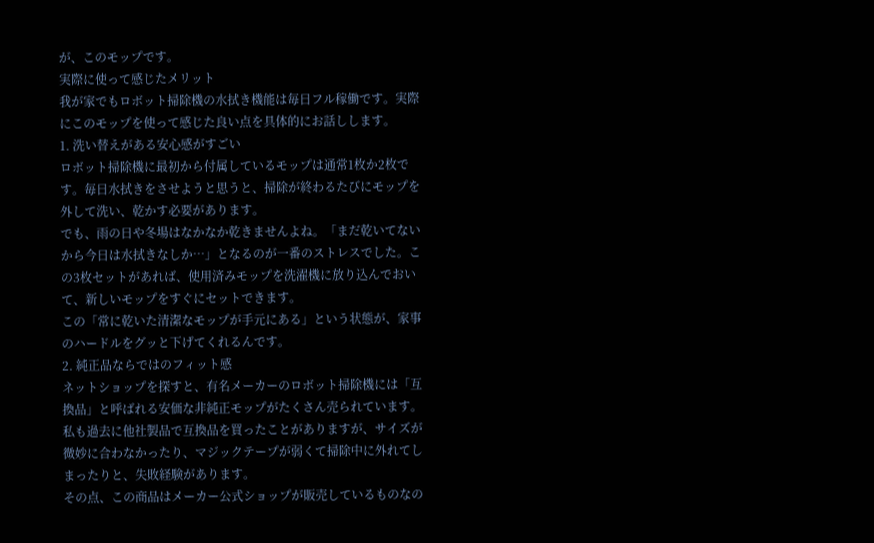が、このモップです。
実際に使って感じたメリット
我が家でもロボット掃除機の水拭き機能は毎日フル稼働です。実際にこのモップを使って感じた良い点を具体的にお話しします。
1. 洗い替えがある安心感がすごい
ロボット掃除機に最初から付属しているモップは通常1枚か2枚です。毎日水拭きをさせようと思うと、掃除が終わるたびにモップを外して洗い、乾かす必要があります。
でも、雨の日や冬場はなかなか乾きませんよね。「まだ乾いてないから今日は水拭きなしか…」となるのが一番のストレスでした。この3枚セットがあれば、使用済みモップを洗濯機に放り込んでおいて、新しいモップをすぐにセットできます。
この「常に乾いた清潔なモップが手元にある」という状態が、家事のハードルをグッと下げてくれるんです。
2. 純正品ならではのフィット感
ネットショップを探すと、有名メーカーのロボット掃除機には「互換品」と呼ばれる安価な非純正モップがたくさん売られています。私も過去に他社製品で互換品を買ったことがありますが、サイズが微妙に合わなかったり、マジックテープが弱くて掃除中に外れてしまったりと、失敗経験があります。
その点、この商品はメーカー公式ショップが販売しているものなの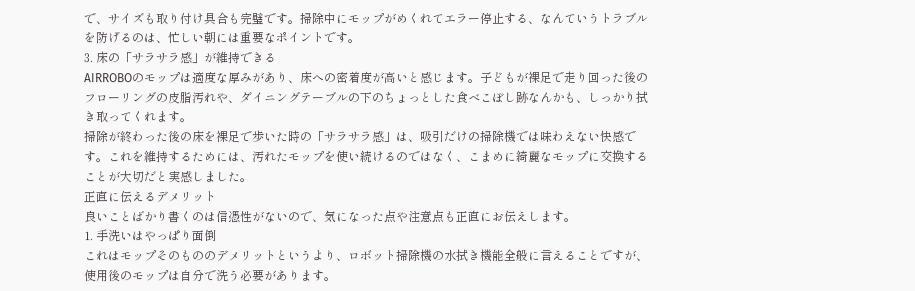で、サイズも取り付け具合も完璧です。掃除中にモップがめくれてエラー停止する、なんていうトラブルを防げるのは、忙しい朝には重要なポイントです。
3. 床の「サラサラ感」が維持できる
AIRROBOのモップは適度な厚みがあり、床への密着度が高いと感じます。子どもが裸足で走り回った後のフローリングの皮脂汚れや、ダイニングテーブルの下のちょっとした食べこぼし跡なんかも、しっかり拭き取ってくれます。
掃除が終わった後の床を裸足で歩いた時の「サラサラ感」は、吸引だけの掃除機では味わえない快感です。これを維持するためには、汚れたモップを使い続けるのではなく、こまめに綺麗なモップに交換することが大切だと実感しました。
正直に伝えるデメリット
良いことばかり書くのは信憑性がないので、気になった点や注意点も正直にお伝えします。
1. 手洗いはやっぱり面倒
これはモップそのもののデメリットというより、ロボット掃除機の水拭き機能全般に言えることですが、使用後のモップは自分で洗う必要があります。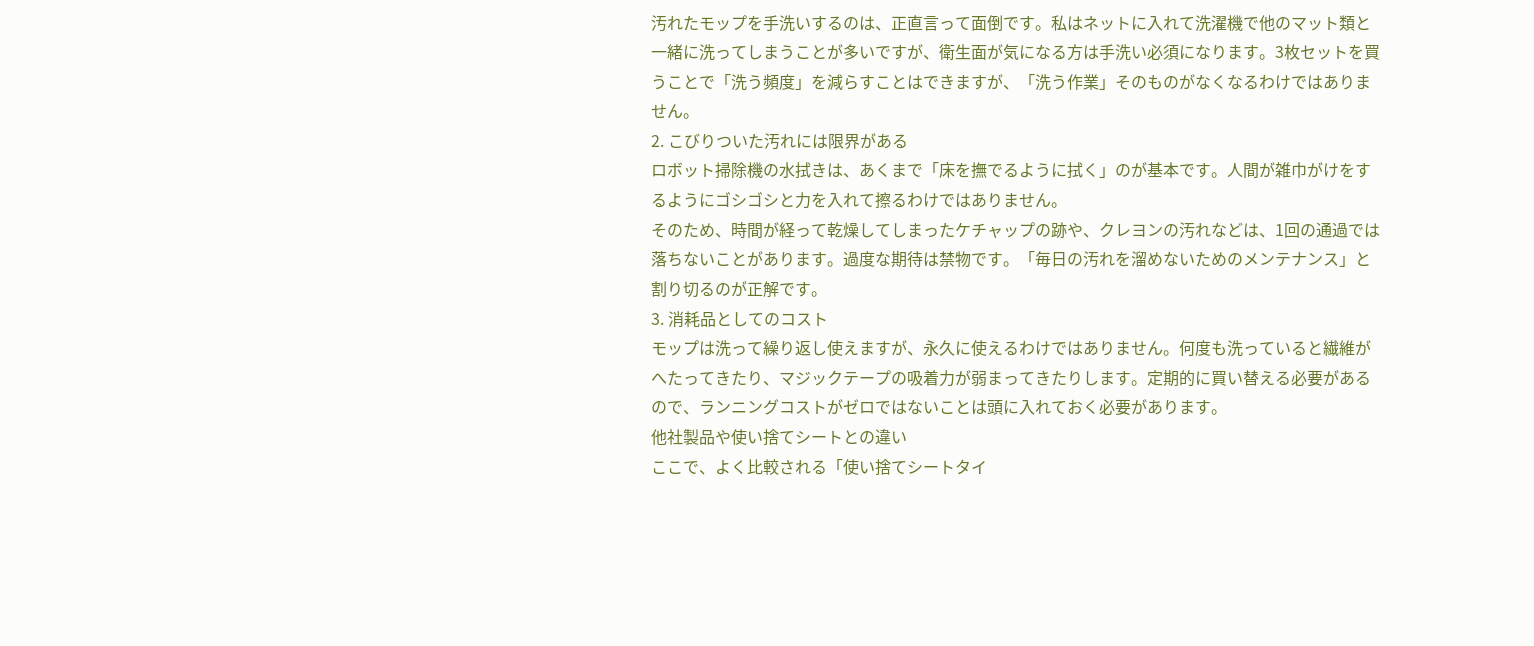汚れたモップを手洗いするのは、正直言って面倒です。私はネットに入れて洗濯機で他のマット類と一緒に洗ってしまうことが多いですが、衛生面が気になる方は手洗い必須になります。3枚セットを買うことで「洗う頻度」を減らすことはできますが、「洗う作業」そのものがなくなるわけではありません。
2. こびりついた汚れには限界がある
ロボット掃除機の水拭きは、あくまで「床を撫でるように拭く」のが基本です。人間が雑巾がけをするようにゴシゴシと力を入れて擦るわけではありません。
そのため、時間が経って乾燥してしまったケチャップの跡や、クレヨンの汚れなどは、1回の通過では落ちないことがあります。過度な期待は禁物です。「毎日の汚れを溜めないためのメンテナンス」と割り切るのが正解です。
3. 消耗品としてのコスト
モップは洗って繰り返し使えますが、永久に使えるわけではありません。何度も洗っていると繊維がへたってきたり、マジックテープの吸着力が弱まってきたりします。定期的に買い替える必要があるので、ランニングコストがゼロではないことは頭に入れておく必要があります。
他社製品や使い捨てシートとの違い
ここで、よく比較される「使い捨てシートタイ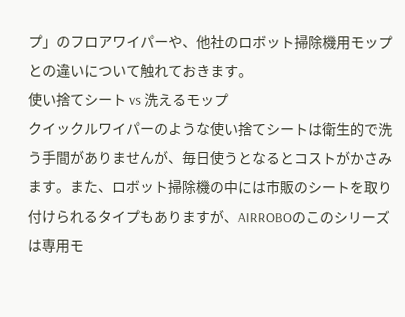プ」のフロアワイパーや、他社のロボット掃除機用モップとの違いについて触れておきます。
使い捨てシート vs 洗えるモップ
クイックルワイパーのような使い捨てシートは衛生的で洗う手間がありませんが、毎日使うとなるとコストがかさみます。また、ロボット掃除機の中には市販のシートを取り付けられるタイプもありますが、AIRROBOのこのシリーズは専用モ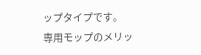ップタイプです。
専用モップのメリッ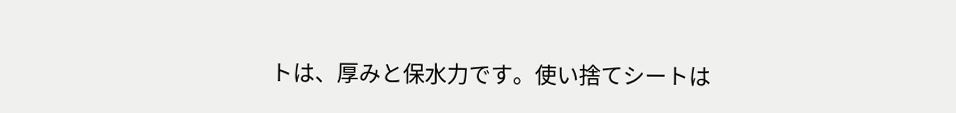トは、厚みと保水力です。使い捨てシートは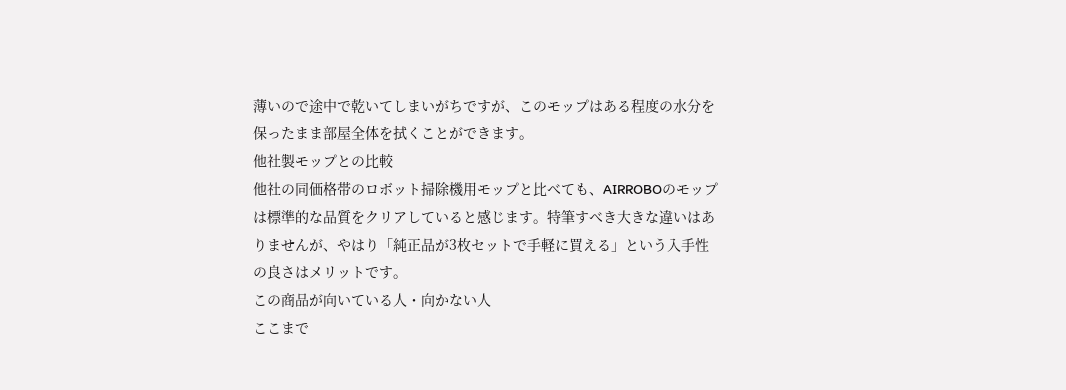薄いので途中で乾いてしまいがちですが、このモップはある程度の水分を保ったまま部屋全体を拭くことができます。
他社製モップとの比較
他社の同価格帯のロボット掃除機用モップと比べても、AIRROBOのモップは標準的な品質をクリアしていると感じます。特筆すべき大きな違いはありませんが、やはり「純正品が3枚セットで手軽に買える」という入手性の良さはメリットです。
この商品が向いている人・向かない人
ここまで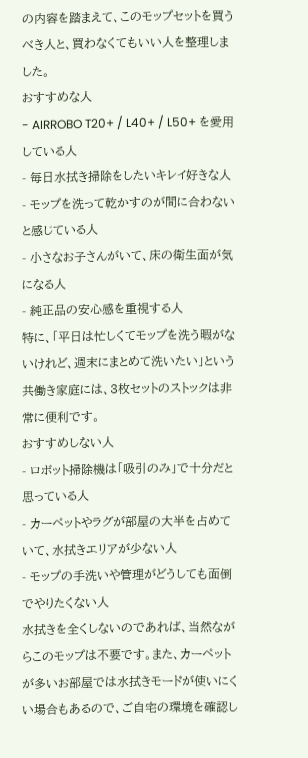の内容を踏まえて、このモップセットを買うべき人と、買わなくてもいい人を整理しました。
おすすめな人
- AIRROBO T20+ / L40+ / L50+ を愛用している人
- 毎日水拭き掃除をしたいキレイ好きな人
- モップを洗って乾かすのが間に合わないと感じている人
- 小さなお子さんがいて、床の衛生面が気になる人
- 純正品の安心感を重視する人
特に、「平日は忙しくてモップを洗う暇がないけれど、週末にまとめて洗いたい」という共働き家庭には、3枚セットのストックは非常に便利です。
おすすめしない人
- ロボット掃除機は「吸引のみ」で十分だと思っている人
- カーペットやラグが部屋の大半を占めていて、水拭きエリアが少ない人
- モップの手洗いや管理がどうしても面倒でやりたくない人
水拭きを全くしないのであれば、当然ながらこのモップは不要です。また、カーペットが多いお部屋では水拭きモードが使いにくい場合もあるので、ご自宅の環境を確認し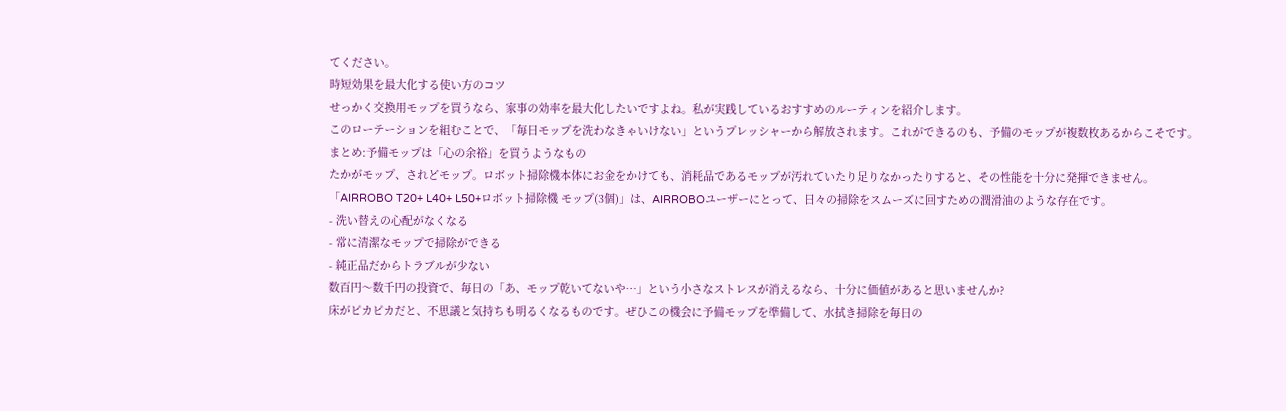てください。
時短効果を最大化する使い方のコツ
せっかく交換用モップを買うなら、家事の効率を最大化したいですよね。私が実践しているおすすめのルーティンを紹介します。
このローテーションを組むことで、「毎日モップを洗わなきゃいけない」というプレッシャーから解放されます。これができるのも、予備のモップが複数枚あるからこそです。
まとめ:予備モップは「心の余裕」を買うようなもの
たかがモップ、されどモップ。ロボット掃除機本体にお金をかけても、消耗品であるモップが汚れていたり足りなかったりすると、その性能を十分に発揮できません。
「AIRROBO T20+ L40+ L50+ロボット掃除機 モップ(3個)」は、AIRROBOユーザーにとって、日々の掃除をスムーズに回すための潤滑油のような存在です。
- 洗い替えの心配がなくなる
- 常に清潔なモップで掃除ができる
- 純正品だからトラブルが少ない
数百円〜数千円の投資で、毎日の「あ、モップ乾いてないや…」という小さなストレスが消えるなら、十分に価値があると思いませんか?
床がピカピカだと、不思議と気持ちも明るくなるものです。ぜひこの機会に予備モップを準備して、水拭き掃除を毎日の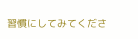習慣にしてみてくださ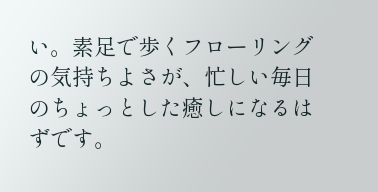い。素足で歩くフローリングの気持ちよさが、忙しい毎日のちょっとした癒しになるはずです。